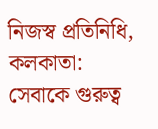নিজস্ব প্রতিনিধি, কলকাতা: সেবাকে গুরুত্ব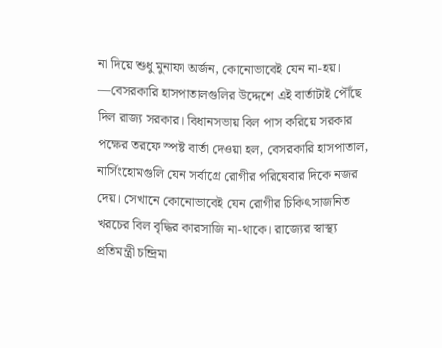না দিয়ে শুধু মুনাফা অর্জন, কোনোভাবেই যেন না-হয়। —বেসরকারি হাসপাতালগুলির উদ্দেশে এই বার্তাটাই পৌঁছে দিল রাজ্য সরকার। বিধানসভায় বিল পাস করিয়ে সরকার পক্ষের তরফে স্পষ্ট বার্তা দেওয়া হল, বেসরকারি হাসপাতাল, নার্সিংহোমগুলি যেন সর্বাগ্রে রোগীর পরিষেবার দিকে নজর দেয়। সেখানে কোনোভাবেই যেন রোগীর চিকিৎসাজনিত খরচের বিল বৃদ্ধির কারসাজি না-থাকে। রাজ্যের স্বাস্থ্য প্রতিমন্ত্রী চন্দ্রিমা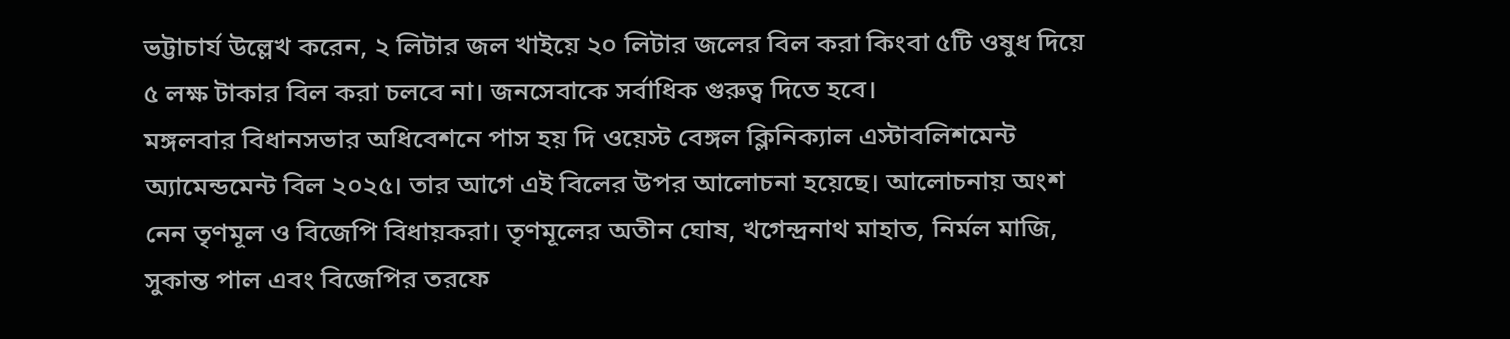ভট্টাচার্য উল্লেখ করেন, ২ লিটার জল খাইয়ে ২০ লিটার জলের বিল করা কিংবা ৫টি ওষুধ দিয়ে ৫ লক্ষ টাকার বিল করা চলবে না। জনসেবাকে সর্বাধিক গুরুত্ব দিতে হবে।
মঙ্গলবার বিধানসভার অধিবেশনে পাস হয় দি ওয়েস্ট বেঙ্গল ক্লিনিক্যাল এস্টাবলিশমেন্ট অ্যামেন্ডমেন্ট বিল ২০২৫। তার আগে এই বিলের উপর আলোচনা হয়েছে। আলোচনায় অংশ নেন তৃণমূল ও বিজেপি বিধায়করা। তৃণমূলের অতীন ঘোষ, খগেন্দ্রনাথ মাহাত, নির্মল মাজি, সুকান্ত পাল এবং বিজেপির তরফে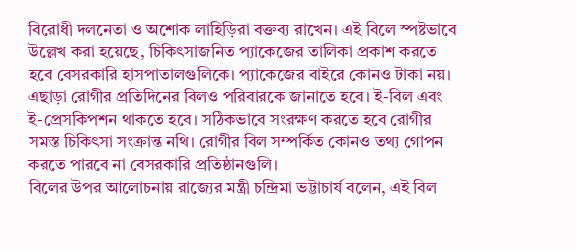বিরোধী দলনেতা ও অশোক লাহিড়িরা বক্তব্য রাখেন। এই বিলে স্পষ্টভাবে উল্লেখ করা হয়েছে, চিকিৎসাজনিত প্যাকেজের তালিকা প্রকাশ করতে হবে বেসরকারি হাসপাতালগুলিকে। প্যাকেজের বাইরে কোনও টাকা নয়। এছাড়া রোগীর প্রতিদিনের বিলও পরিবারকে জানাতে হবে। ই-বিল এবং ই-প্রেসকিপশন থাকতে হবে। সঠিকভাবে সংরক্ষণ করতে হবে রোগীর সমস্ত চিকিৎসা সংক্রান্ত নথি। রোগীর বিল সম্পর্কিত কোনও তথ্য গোপন করতে পারবে না বেসরকারি প্রতিষ্ঠানগুলি।
বিলের উপর আলোচনায় রাজ্যের মন্ত্রী চন্দ্রিমা ভট্টাচার্য বলেন, এই বিল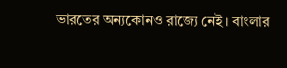ভারতের অন্যকোনও রাজ্যে নেই। বাংলার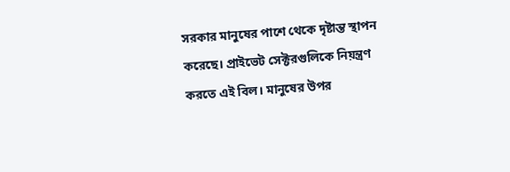সরকার মানুষের পাশে থেকে দৃষ্টান্ত স্থাপন করেছে। প্রাইভেট সেক্টরগুলিকে নিয়ন্ত্রণ করতে এই বিল। মানুষের উপর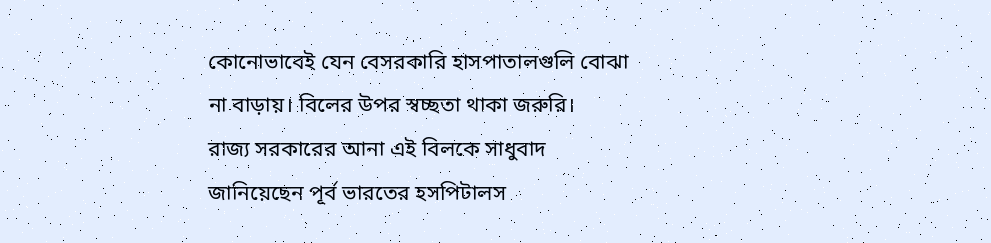কোনোভাবেই যেন বেসরকারি হাসপাতালগুলি বোঝা না বাড়ায়। বিলের উপর স্বচ্ছতা থাকা জরুরি।
রাজ্য সরকারের আনা এই বিলকে সাধুবাদ জানিয়েছেন পূর্ব ভারতের হসপিটালস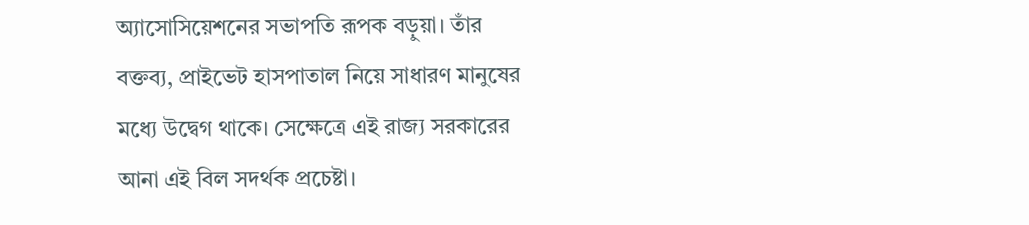অ্যাসোসিয়েশনের সভাপতি রূপক বড়ুয়া। তাঁর বক্তব্য, প্রাইভেট হাসপাতাল নিয়ে সাধারণ মানুষের মধ্যে উদ্বেগ থাকে। সেক্ষেত্রে এই রাজ্য সরকারের আনা এই বিল সদর্থক প্রচেষ্টা।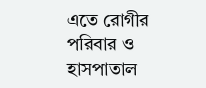এতে রোগীর পরিবার ও হাসপাতাল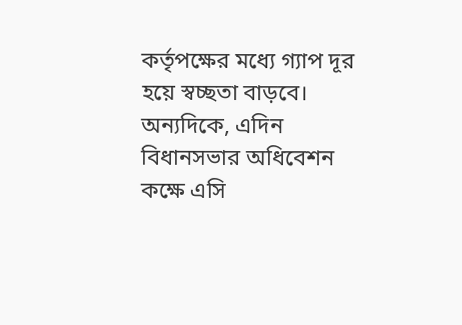কর্তৃপক্ষের মধ্যে গ্যাপ দূর হয়ে স্বচ্ছতা বাড়বে।
অন্যদিকে, এদিন বিধানসভার অধিবেশন কক্ষে এসি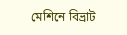মেশিনে বিভ্রাট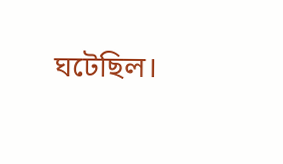ঘটেছিল।